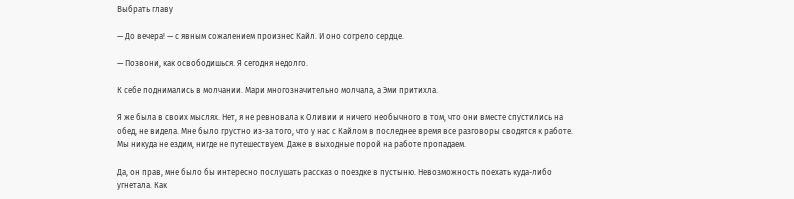Выбрать главу

— До вечера! — с явным сожалением произнес Кайл. И оно согрело сердце.

— Позвони, как освободишься. Я сегодня недолго.

К себе поднимались в молчании. Мари многозначительно молчала, а Эми притихла.

Я же была в своих мыслях. Нет, я не ревновала к Оливии и ничего необычного в том, что они вместе спустились на обед, не видела. Мне было грустно из-за того, что у нас с Кайлом в последнее время все разговоры сводятся к работе. Мы никуда не ездим, нигде не путешествуем. Даже в выходные порой на работе пропадаем.

Да, он прав, мне было бы интересно послушать рассказ о поездке в пустыню. Невозможность поехать куда-либо угнетала. Как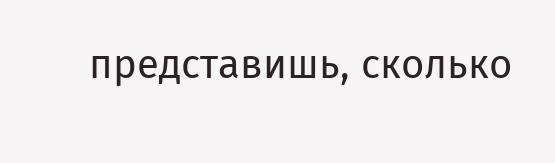представишь, сколько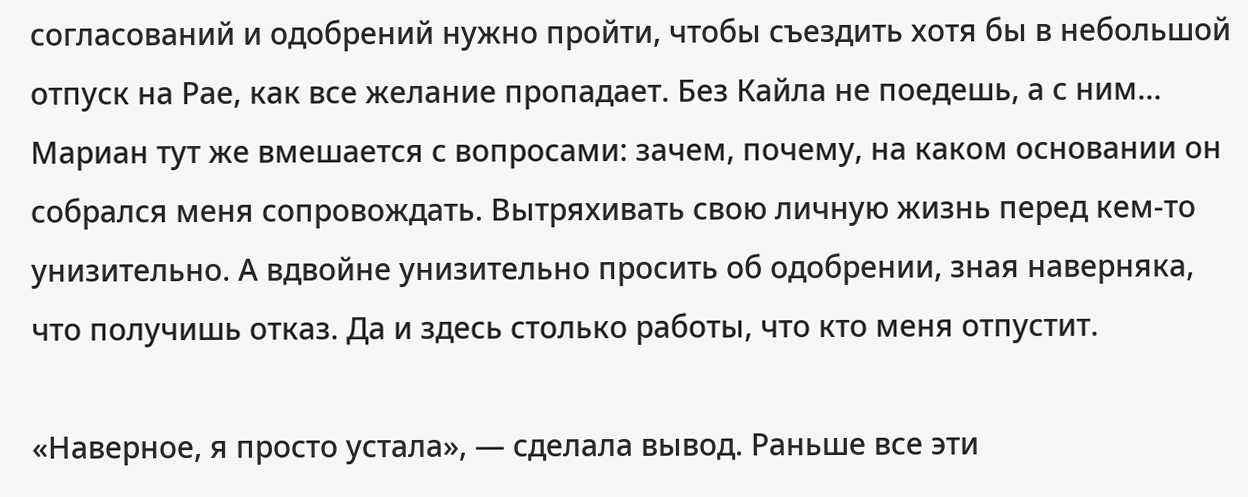согласований и одобрений нужно пройти, чтобы съездить хотя бы в небольшой отпуск на Рае, как все желание пропадает. Без Кайла не поедешь, а с ним… Мариан тут же вмешается с вопросами: зачем, почему, на каком основании он собрался меня сопровождать. Вытряхивать свою личную жизнь перед кем-то унизительно. А вдвойне унизительно просить об одобрении, зная наверняка, что получишь отказ. Да и здесь столько работы, что кто меня отпустит.

«Наверное, я просто устала», — сделала вывод. Раньше все эти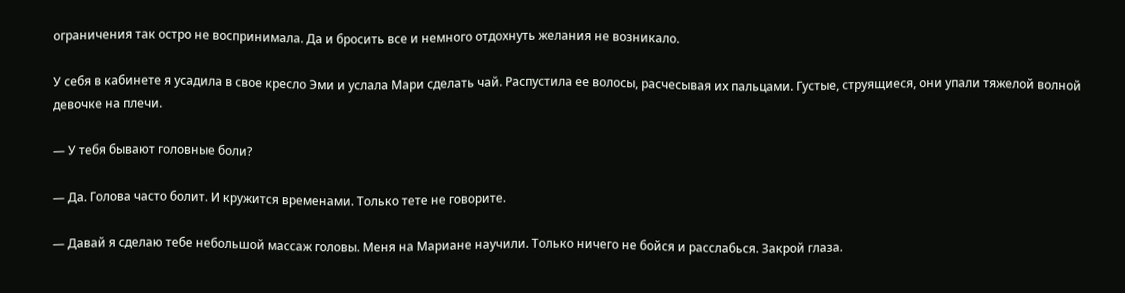ограничения так остро не воспринимала. Да и бросить все и немного отдохнуть желания не возникало.

У себя в кабинете я усадила в свое кресло Эми и услала Мари сделать чай. Распустила ее волосы, расчесывая их пальцами. Густые, струящиеся, они упали тяжелой волной девочке на плечи.

— У тебя бывают головные боли?

— Да. Голова часто болит. И кружится временами. Только тете не говорите.

— Давай я сделаю тебе небольшой массаж головы. Меня на Мариане научили. Только ничего не бойся и расслабься. Закрой глаза.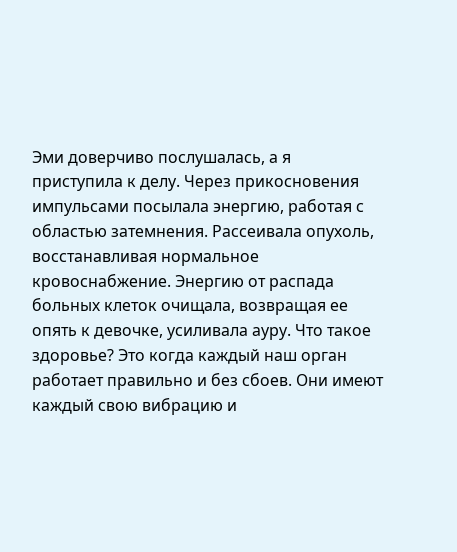Эми доверчиво послушалась, а я приступила к делу. Через прикосновения импульсами посылала энергию, работая с областью затемнения. Рассеивала опухоль, восстанавливая нормальное кровоснабжение. Энергию от распада больных клеток очищала, возвращая ее опять к девочке, усиливала ауру. Что такое здоровье? Это когда каждый наш орган работает правильно и без сбоев. Они имеют каждый свою вибрацию и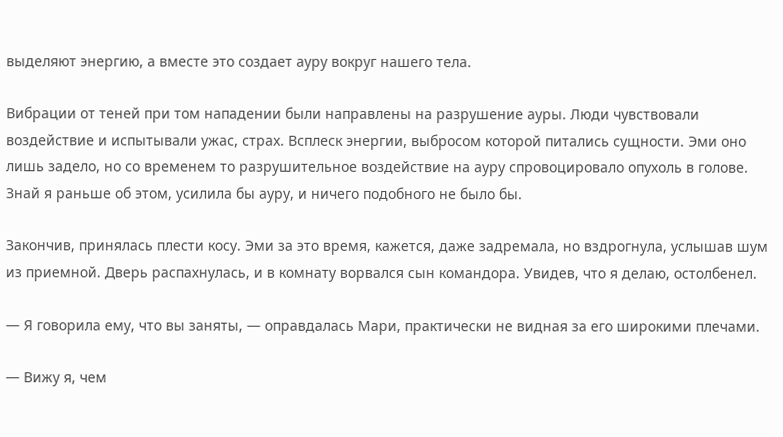выделяют энергию, а вместе это создает ауру вокруг нашего тела.

Вибрации от теней при том нападении были направлены на разрушение ауры. Люди чувствовали воздействие и испытывали ужас, страх. Всплеск энергии, выбросом которой питались сущности. Эми оно лишь задело, но со временем то разрушительное воздействие на ауру спровоцировало опухоль в голове. Знай я раньше об этом, усилила бы ауру, и ничего подобного не было бы.

Закончив, принялась плести косу. Эми за это время, кажется, даже задремала, но вздрогнула, услышав шум из приемной. Дверь распахнулась, и в комнату ворвался сын командора. Увидев, что я делаю, остолбенел.

— Я говорила ему, что вы заняты, — оправдалась Мари, практически не видная за его широкими плечами.

— Вижу я, чем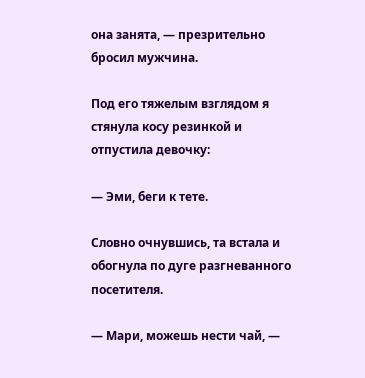она занята, — презрительно бросил мужчина.

Под его тяжелым взглядом я стянула косу резинкой и отпустила девочку:

— Эми, беги к тете.

Словно очнувшись, та встала и обогнула по дуге разгневанного посетителя.

— Мари, можешь нести чай, —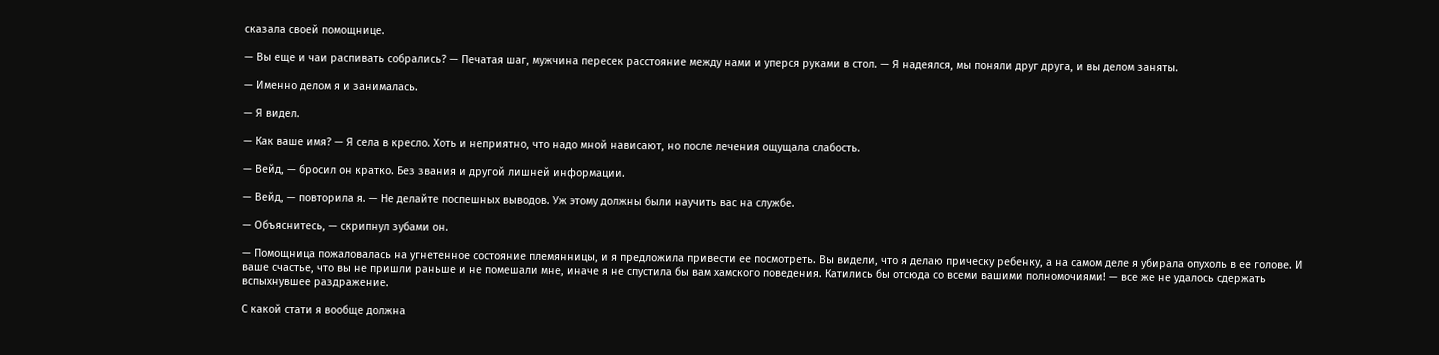сказала своей помощнице.

— Вы еще и чаи распивать собрались? — Печатая шаг, мужчина пересек расстояние между нами и уперся руками в стол. — Я надеялся, мы поняли друг друга, и вы делом заняты.

— Именно делом я и занималась.

— Я видел.

— Как ваше имя? — Я села в кресло. Хоть и неприятно, что надо мной нависают, но после лечения ощущала слабость.

— Вейд, — бросил он кратко. Без звания и другой лишней информации.

— Вейд, — повторила я. — Не делайте поспешных выводов. Уж этому должны были научить вас на службе.

— Объяснитесь, — скрипнул зубами он.

— Помощница пожаловалась на угнетенное состояние племянницы, и я предложила привести ее посмотреть. Вы видели, что я делаю прическу ребенку, а на самом деле я убирала опухоль в ее голове. И ваше счастье, что вы не пришли раньше и не помешали мне, иначе я не спустила бы вам хамского поведения. Катились бы отсюда со всеми вашими полномочиями! — все же не удалось сдержать вспыхнувшее раздражение.

С какой стати я вообще должна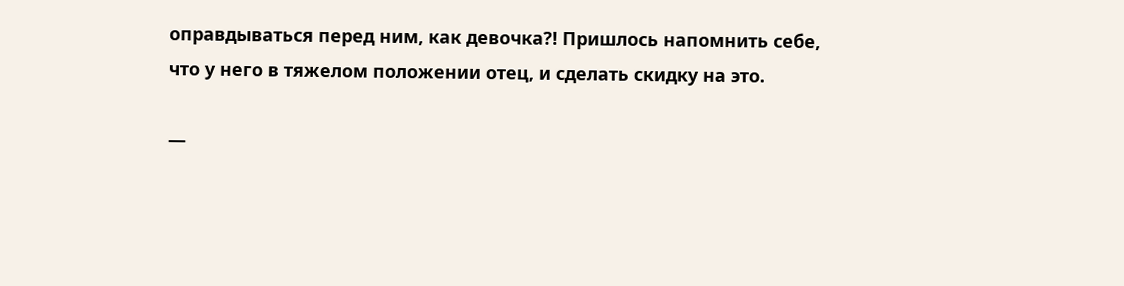оправдываться перед ним, как девочка?! Пришлось напомнить себе, что у него в тяжелом положении отец, и сделать скидку на это.

—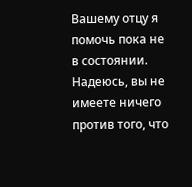Вашему отцу я помочь пока не в состоянии. Надеюсь, вы не имеете ничего против того, что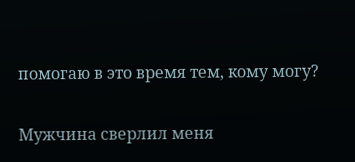помогаю в это время тем, кому могу?

Мужчина сверлил меня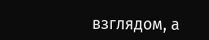взглядом, а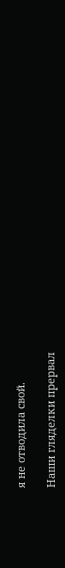я не отводила свой.

Наши гляделки прервал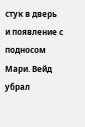стук в дверь и появление с подносом Мари. Вейд убрал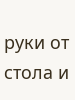руки от стола и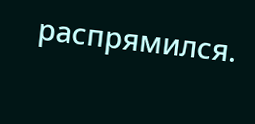распрямился.